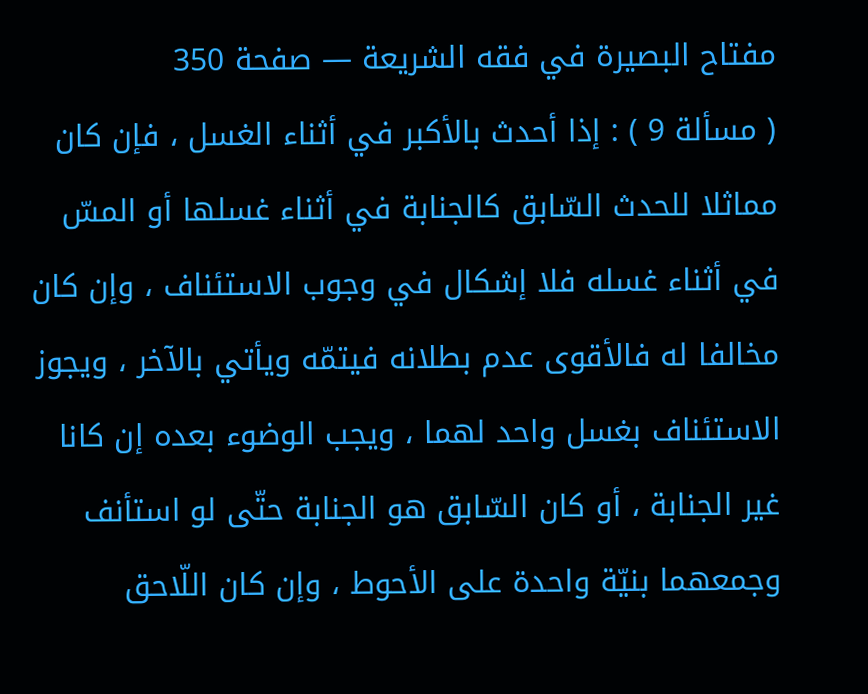مفتاح البصيرة في فقه الشريعة — صفحة 350
( مسألة 9 ) : إذا أحدث بالأكبر في أثناء الغسل ، فإن كان مماثلا للحدث السّابق كالجنابة في أثناء غسلها أو المسّ في أثناء غسله فلا إشكال في وجوب الاستئناف ، وإن كان مخالفا له فالأقوى عدم بطلانه فيتمّه ويأتي بالآخر ، ويجوز الاستئناف بغسل واحد لهما ، ويجب الوضوء بعده إن كانا غير الجنابة ، أو كان السّابق هو الجنابة حتّى لو استأنف وجمعهما بنيّة واحدة على الأحوط ، وإن كان اللّاحق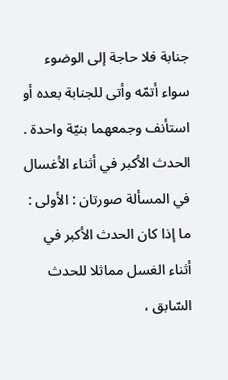جنابة فلا حاجة إلى الوضوء سواء أتمّه وأتى للجنابة بعده أو استأنف وجمعهما بنيّة واحدة . الحدث الأكبر في أثناء الأغسال في المسألة صورتان : الأولى : ما إذا كان الحدث الأكبر في أثناء الغسل مماثلا للحدث السّابق ،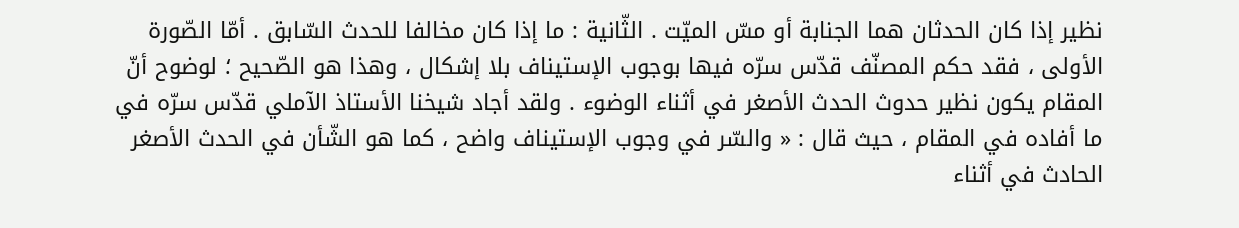نظير إذا كان الحدثان هما الجنابة أو مسّ الميّت . الثّانية : ما إذا كان مخالفا للحدث السّابق . أمّا الصّورة الأولى ، فقد حكم المصنّف قدّس سرّه فيها بوجوب الإستيناف بلا إشكال ، وهذا هو الصّحيح ؛ لوضوح أنّ المقام يكون نظير حدوث الحدث الأصغر في أثناء الوضوء . ولقد أجاد شيخنا الأستاذ الآملي قدّس سرّه في ما أفاده في المقام ، حيث قال : « والسّر في وجوب الإستيناف واضح ، كما هو الشّأن في الحدث الأصغر الحادث في أثناء